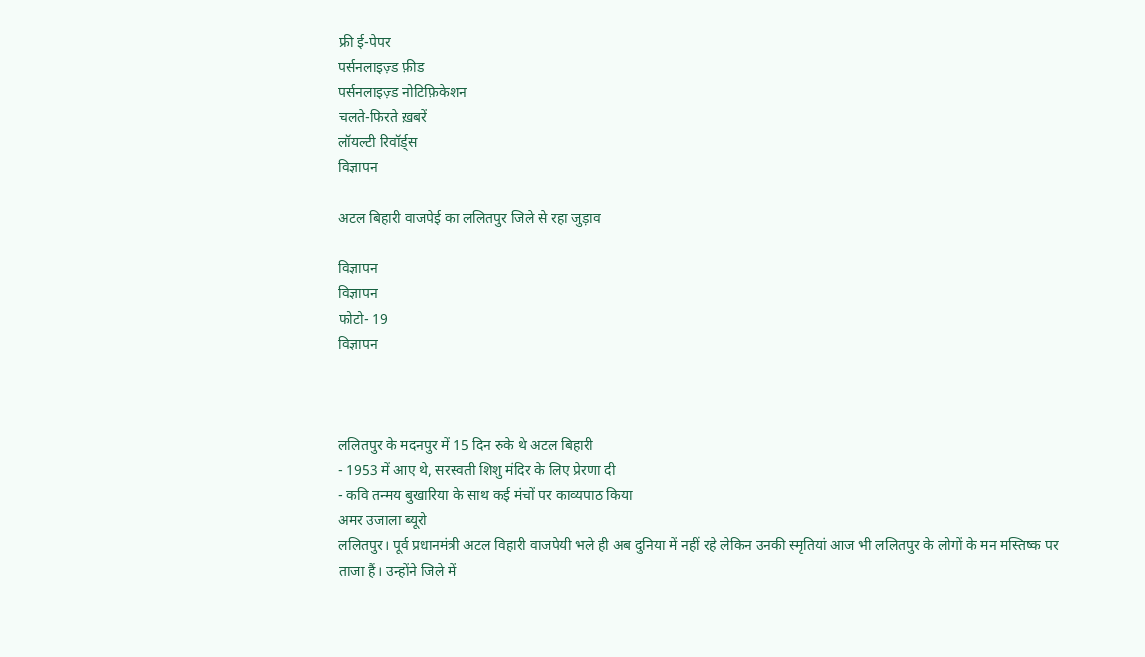फ्री ई-पेपर
पर्सनलाइज़्ड फ़ीड
पर्सनलाइज़्ड नोटिफ़िकेशन
चलते-फिरते ख़बरें
लॉयल्टी रिवॉर्ड्स
विज्ञापन

अटल बिहारी वाजपेई का ललितपुर जिले से रहा जुड़ाव

विज्ञापन
विज्ञापन
फोटो- 19
विज्ञापन



ललितपुर के मदनपुर में 15 दिन रुके थे अटल बिहारी
- 1953 में आए थे, सरस्वती शिशु मंदिर के लिए प्रेरणा दी
- कवि तन्मय बुखारिया के साथ कई मंचों पर काव्यपाठ किया
अमर उजाला ब्यूरो
ललितपुर। पूर्व प्रधानमंत्री अटल विहारी वाजपेयी भले ही अब दुनिया में नहीं रहे लेकिन उनकी स्मृतियां आज भी ललितपुर के लोगों के मन मस्तिष्क पर ताजा हैं। उन्होंने जिले में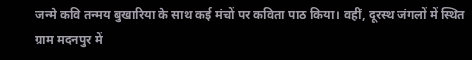जन्मे कवि तन्मय बुखारिया के साथ कई मंचों पर कविता पाठ किया। वहीं, दूरस्थ जंगलों में स्थित ग्राम मदनपुर में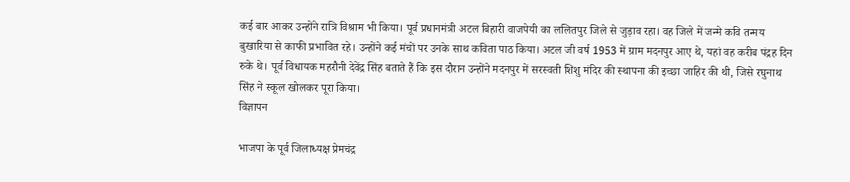कई बार आकर उन्होंने रात्रि विश्राम भी किया। पूर्व प्रधानमंत्री अटल बिहारी वाजपेयी का ललितपुर जिले से जुड़ाव रहा। वह जिले में जन्मे कवि तन्मय बुखारिया से काफी प्रभावित रहे। उन्होंने कई मंचों पर उनके साथ कविता पाठ किया। अटल जी वर्ष 1953 में ग्राम मदनपुर आए थे, यहां वह करीब पंद्रह दिन रुके थे। पूर्व विधायक महरौनी देवेंद्र सिंह बताते हैं कि इस दौरान उन्होंने मदनपुर में सरस्वती शिशु मंदिर की स्थापना की इच्छा जाहिर की थी, जिसे रघुनाथ सिंह ने स्कूल खोलकर पूरा किया।
विज्ञापन

भाजपा के पूर्व जिलाध्यक्ष प्रेमचंद्र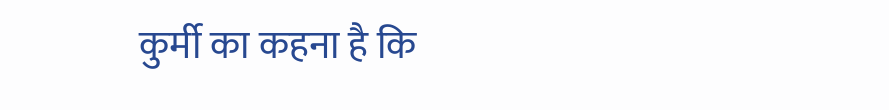कुर्मी का कहना है कि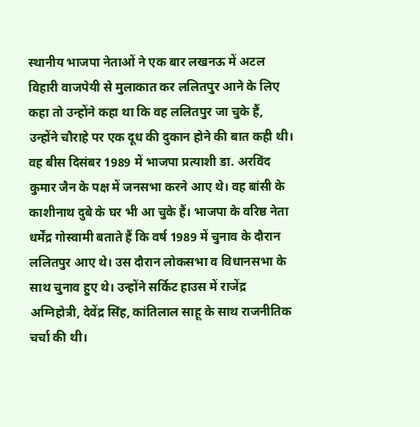स्थानीय भाजपा नेताओं ने एक बार लखनऊ में अटल विहारी वाजपेयी से मुलाकात कर ललितपुर आने के लिए कहा तो उन्होंने कहा था कि वह ललितपुर जा चुके हैं, उन्होंने चौराहे पर एक दूध की दुकान होने की बात कही थी। वह बीस दिसंबर 1989 में भाजपा प्रत्याशी डा. अरविंद कुमार जैन के पक्ष में जनसभा करने आए थे। वह बांसी के काशीनाथ दुबे के घर भी आ चुके हैं। भाजपा के वरिष्ठ नेता धर्मेंद्र गोस्वामी बताते हैं कि वर्ष 1989 में चुनाव के दौरान ललितपुर आए थे। उस दौरान लोकसभा व विधानसभा के साथ चुनाव हुए थे। उन्होंने सर्किट हाउस में राजेंद्र अग्निहोत्री, देवेंद्र सिंह, कांतिलाल साहू के साथ राजनीतिक चर्चा की थी।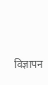विज्ञापन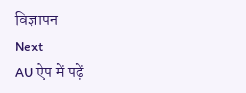विज्ञापन
Next
AU ऐप में पढ़ें